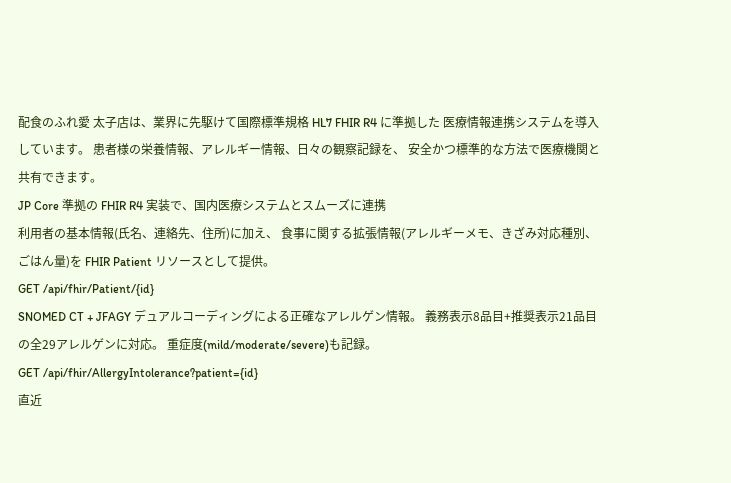配食のふれ愛 太子店は、業界に先駆けて国際標準規格 HL7 FHIR R4 に準拠した 医療情報連携システムを導入しています。 患者様の栄養情報、アレルギー情報、日々の観察記録を、 安全かつ標準的な方法で医療機関と共有できます。
JP Core 準拠の FHIR R4 実装で、国内医療システムとスムーズに連携
利用者の基本情報(氏名、連絡先、住所)に加え、 食事に関する拡張情報(アレルギーメモ、きざみ対応種別、ごはん量)を FHIR Patient リソースとして提供。
GET /api/fhir/Patient/{id}
SNOMED CT + JFAGY デュアルコーディングによる正確なアレルゲン情報。 義務表示8品目+推奨表示21品目の全29アレルゲンに対応。 重症度(mild/moderate/severe)も記録。
GET /api/fhir/AllergyIntolerance?patient={id}
直近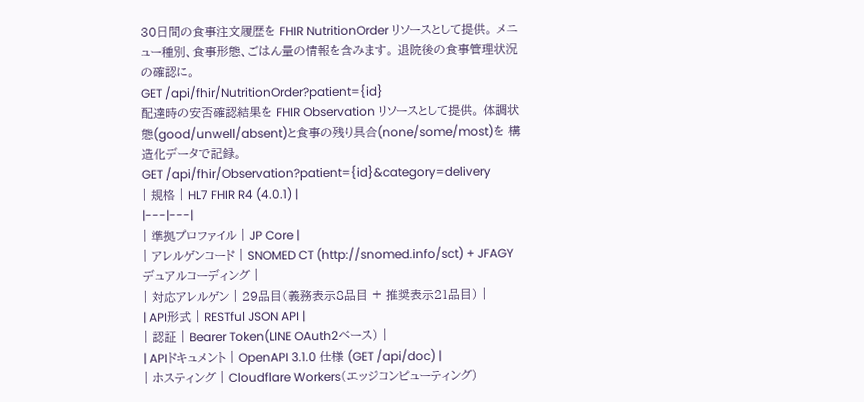30日間の食事注文履歴を FHIR NutritionOrder リソースとして提供。 メニュー種別、食事形態、ごはん量の情報を含みます。 退院後の食事管理状況の確認に。
GET /api/fhir/NutritionOrder?patient={id}
配達時の安否確認結果を FHIR Observation リソースとして提供。 体調状態(good/unwell/absent)と食事の残り具合(none/some/most)を 構造化データで記録。
GET /api/fhir/Observation?patient={id}&category=delivery
| 規格 | HL7 FHIR R4 (4.0.1) |
|---|---|
| 準拠プロファイル | JP Core |
| アレルゲンコード | SNOMED CT (http://snomed.info/sct) + JFAGY デュアルコーディング |
| 対応アレルゲン | 29品目(義務表示8品目 + 推奨表示21品目) |
| API形式 | RESTful JSON API |
| 認証 | Bearer Token(LINE OAuth2ベース) |
| APIドキュメント | OpenAPI 3.1.0 仕様 (GET /api/doc) |
| ホスティング | Cloudflare Workers(エッジコンピューティング)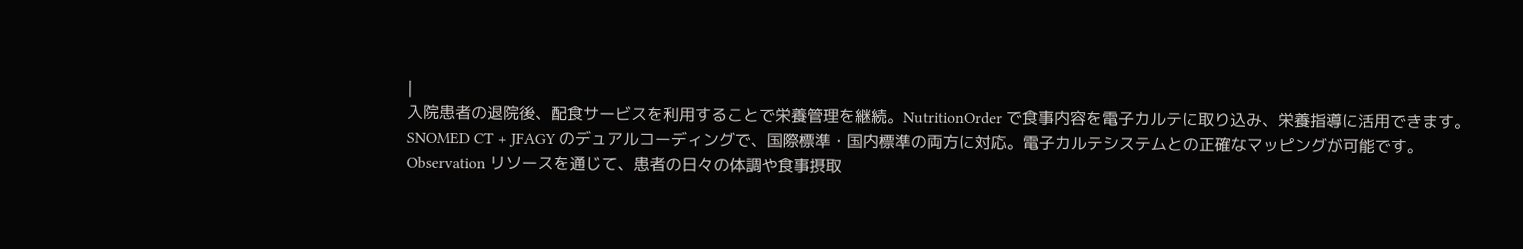|
入院患者の退院後、配食サービスを利用することで栄養管理を継続。NutritionOrder で食事内容を電子カルテに取り込み、栄養指導に活用できます。
SNOMED CT + JFAGY のデュアルコーディングで、国際標準・国内標準の両方に対応。電子カルテシステムとの正確なマッピングが可能です。
Observation リソースを通じて、患者の日々の体調や食事摂取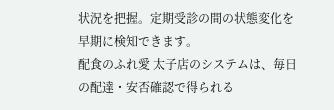状況を把握。定期受診の間の状態変化を早期に検知できます。
配食のふれ愛 太子店のシステムは、毎日の配達・安否確認で得られる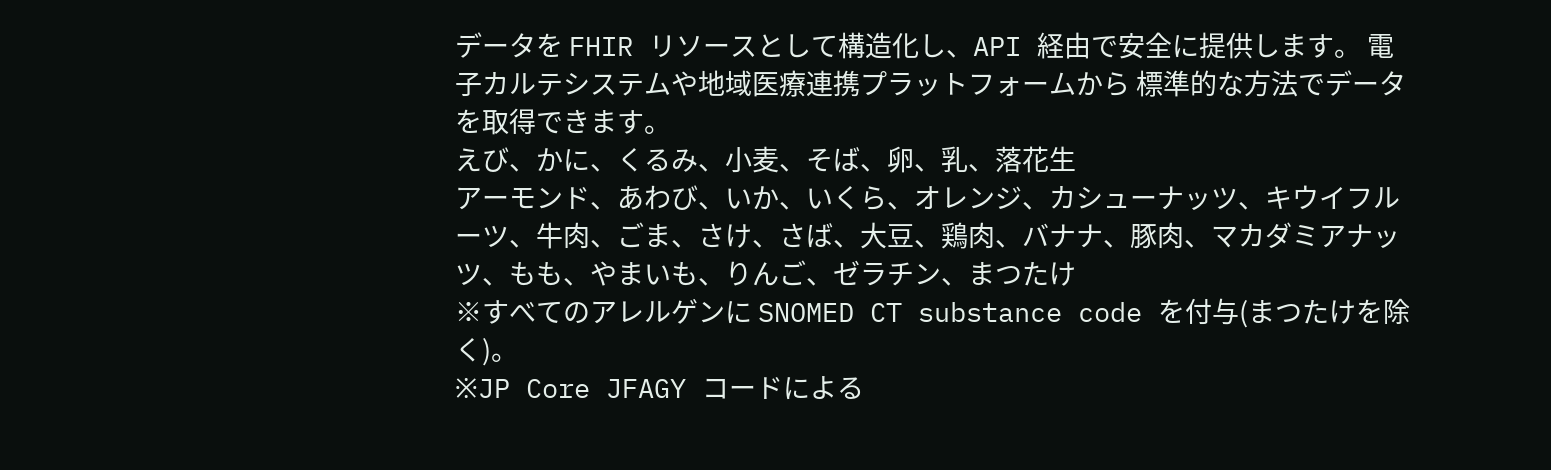データを FHIR リソースとして構造化し、API 経由で安全に提供します。 電子カルテシステムや地域医療連携プラットフォームから 標準的な方法でデータを取得できます。
えび、かに、くるみ、小麦、そば、卵、乳、落花生
アーモンド、あわび、いか、いくら、オレンジ、カシューナッツ、キウイフルーツ、牛肉、ごま、さけ、さば、大豆、鶏肉、バナナ、豚肉、マカダミアナッツ、もも、やまいも、りんご、ゼラチン、まつたけ
※すべてのアレルゲンに SNOMED CT substance code を付与(まつたけを除く)。
※JP Core JFAGY コードによる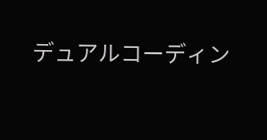デュアルコーディン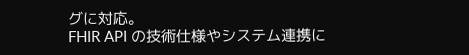グに対応。
FHIR API の技術仕様やシステム連携に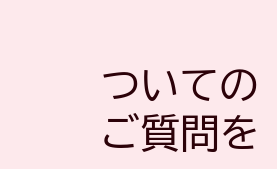ついてのご質問を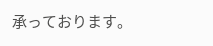承っております。